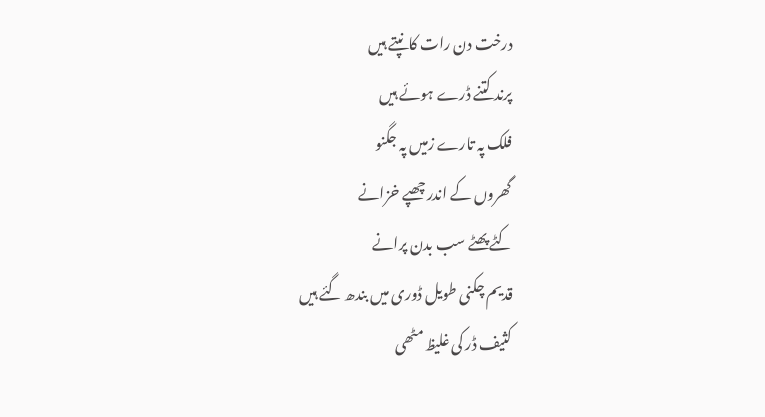درخت دن رات کانپتے ہیں
پرند کتنے ڈرے ہوئے ہیں
فلک پہ تارے زمیں پہ جگنو
گھروں کے اندر چھپے خزانے
کٹے پھٹے سب بدن پرانے
قدیم چکنی طویل ڈوری میں بندھ گئے ہیں
کثیف ڈر کی غلیظ مٹھی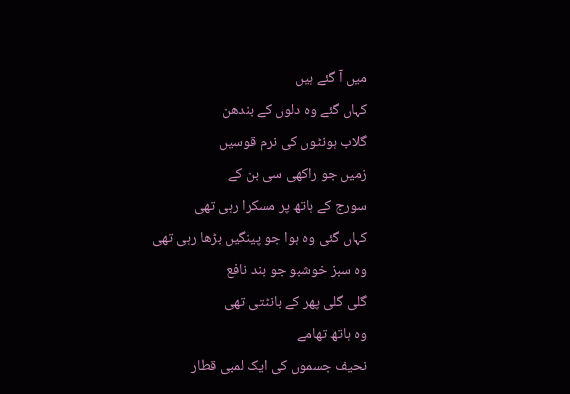میں آ گئے ہیں
کہاں گئے وہ دلوں کے بندھن
گلاب ہونٹوں کی نرم قوسیں
زمیں جو راکھی سی بن کے
سورج کے ہاتھ پر مسکرا رہی تھی
کہاں گئی وہ ہوا جو پینگیں بڑھا رہی تھی
وہ سبز خوشبو جو بند نافع
گلی گلی پھر کے بانٹتی تھی
وہ ہاتھ تھامے
نحیف جسموں کی ایک لمبی قطار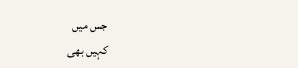جس میں
کہیں بھی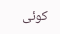کوئی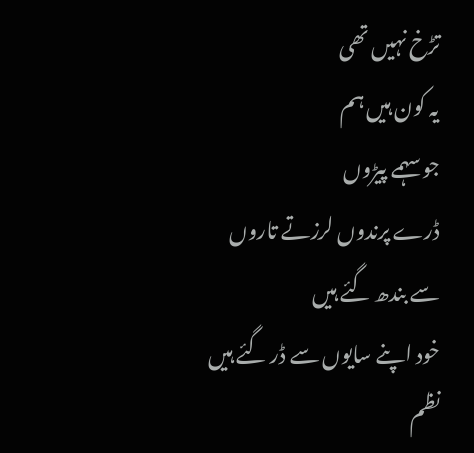تڑخ نہیں تھی
یہ کون ہیں ہم
جو سہمے پیڑوں
ڈرے پرندوں لرزتے تاروں
سے بندھ گئے ہیں
خود اپنے سایوں سے ڈر گئے ہیں
نظم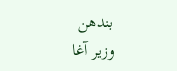بندھن
وزیر آغا